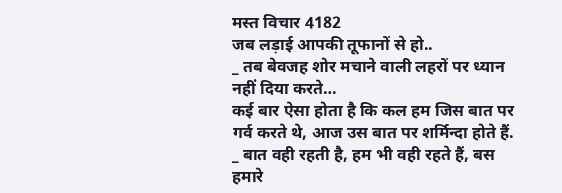मस्त विचार 4182
जब लड़ाई आपकी तूफानों से हो..
_ तब बेवजह शोर मचाने वाली लहरों पर ध्यान नहीं दिया करते…
कई बार ऐसा होता है कि कल हम जिस बात पर गर्व करते थे, आज उस बात पर शर्मिन्दा होते हैं.
_ बात वही रहती है, हम भी वही रहते हैं, बस हमारे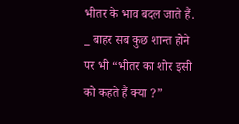भीतर के भाव बदल जाते हैं.
_ बाहर सब कुछ शान्त होने पर भी “भीतर का शोर इसी को कहते हैं क्या ?”